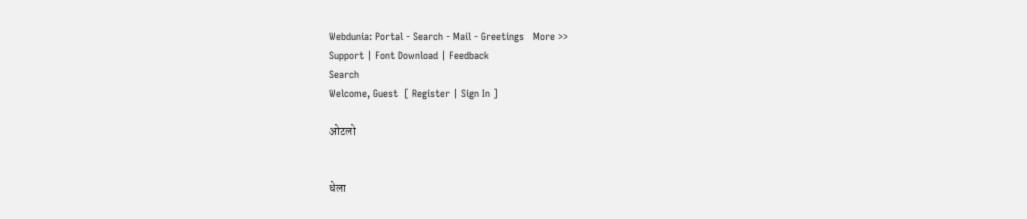Webdunia: Portal - Search - Mail - Greetings   More >>
Support | Font Download | Feedback
Search
Welcome, Guest  [ Register | Sign In ]

ओटलो


धेला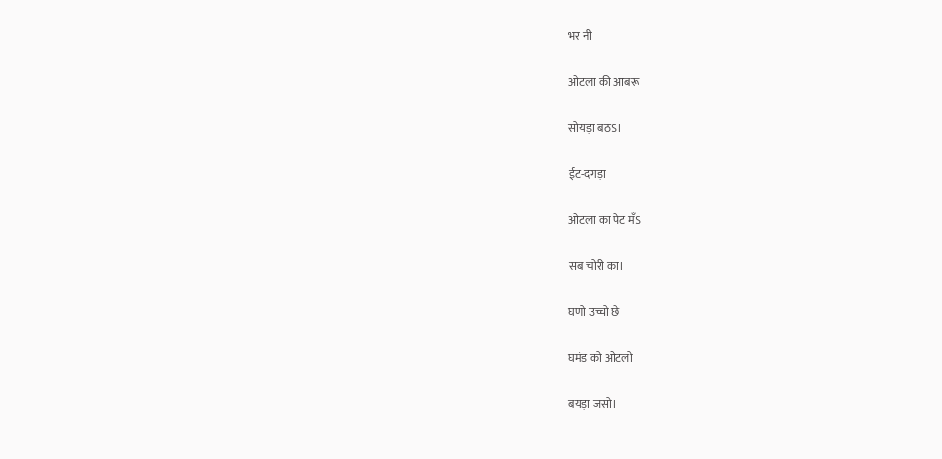भर नी

ओटला की आबरू

सोयड़ा बठऽ।

ईट-दगड़ा

ओटला का पेट मँऽ

सब चोरी का।

घणो उच्चो छे

घमंड को ओटलो

बयड़ा जसो।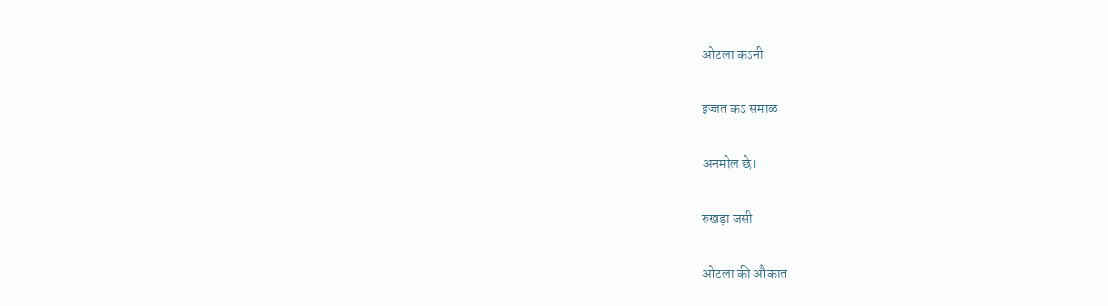ओटला कऽनी

इज्जत कऽ समाळ

अनमोल छे।

रुखड़ा जसी

ओटला की औकात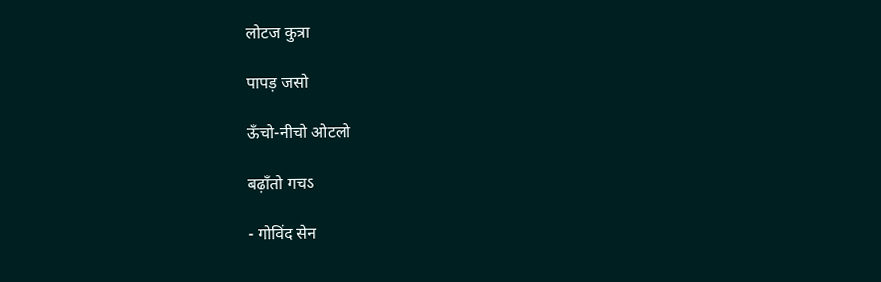लोटज कुत्रा

पापड़ जसो

ऊँचो-नीचो ओटलो

बढ़ाँतो गचऽ

- गोविंद सेन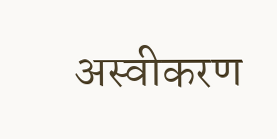अस्वीकरण